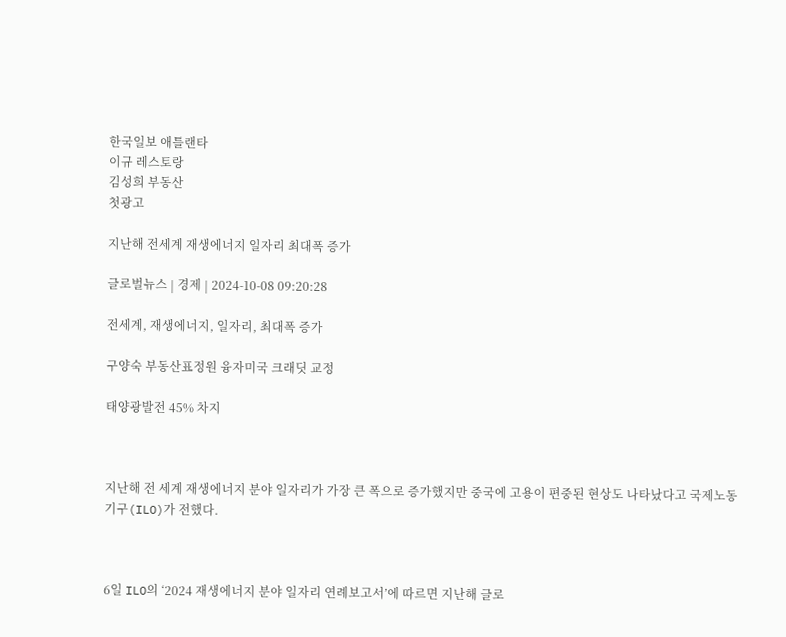한국일보 애틀랜타
이규 레스토랑
김성희 부동산
첫광고

지난해 전세계 재생에너지 일자리 최대폭 증가

글로벌뉴스 | 경제 | 2024-10-08 09:20:28

전세계, 재생에너지, 일자리, 최대폭 증가

구양숙 부동산표정원 융자미국 크래딧 교정

태양광발전 45% 차지



지난해 전 세계 재생에너지 분야 일자리가 가장 큰 폭으로 증가했지만 중국에 고용이 편중된 현상도 나타났다고 국제노동기구(ILO)가 전했다.



6일 ILO의 ‘2024 재생에너지 분야 일자리 연례보고서’에 따르면 지난해 글로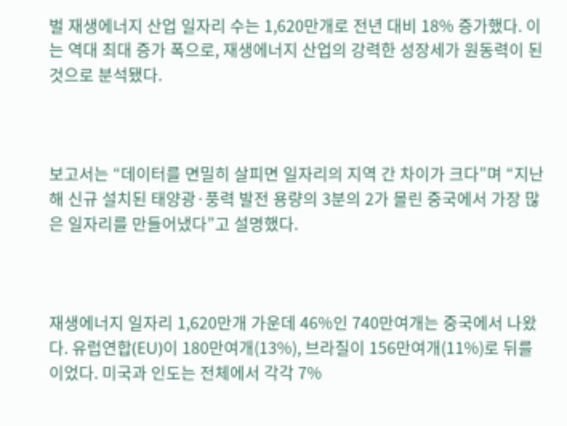벌 재생에너지 산업 일자리 수는 1,620만개로 전년 대비 18% 증가했다. 이는 역대 최대 증가 폭으로, 재생에너지 산업의 강력한 성장세가 원동력이 된 것으로 분석됐다.



보고서는 “데이터를 면밀히 살피면 일자리의 지역 간 차이가 크다”며 “지난해 신규 설치된 태양광·풍력 발전 용량의 3분의 2가 몰린 중국에서 가장 많은 일자리를 만들어냈다”고 설명했다.



재생에너지 일자리 1,620만개 가운데 46%인 740만여개는 중국에서 나왔다. 유럽연합(EU)이 180만여개(13%), 브라질이 156만여개(11%)로 뒤를 이었다. 미국과 인도는 전체에서 각각 7%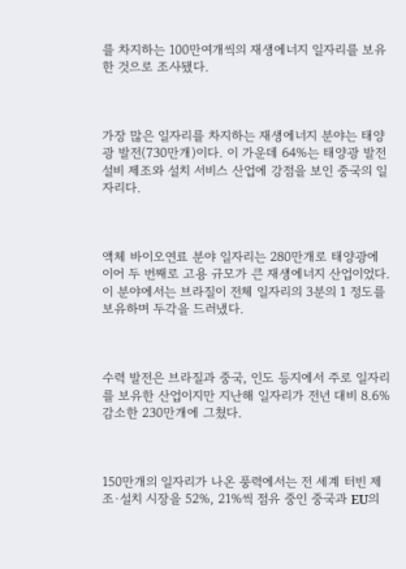를 차지하는 100만여개씩의 재생에너지 일자리를 보유한 것으로 조사됐다.



가장 많은 일자리를 차지하는 재생에너지 분야는 태양광 발전(730만개)이다. 이 가운데 64%는 태양광 발전 설비 제조와 설치 서비스 산업에 강점을 보인 중국의 일자리다.



액체 바이오연료 분야 일자리는 280만개로 태양광에 이어 두 번째로 고용 규모가 큰 재생에너지 산업이었다. 이 분야에서는 브라질이 전체 일자리의 3분의 1 정도를 보유하며 두각을 드러냈다.



수력 발전은 브라질과 중국, 인도 등지에서 주로 일자리를 보유한 산업이지만 지난해 일자리가 전년 대비 8.6% 감소한 230만개에 그쳤다.



150만개의 일자리가 나온 풍력에서는 전 세계 터빈 제조·설치 시장을 52%, 21%씩 점유 중인 중국과 EU의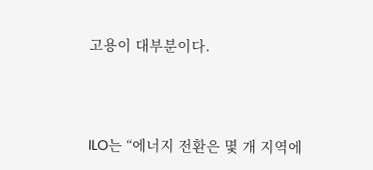고용이 대부분이다.



ILO는 “에너지 전환은 몇 개 지역에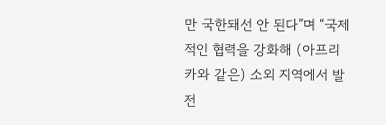만 국한돼선 안 된다”며 “국제적인 협력을 강화해 (아프리카와 같은) 소외 지역에서 발전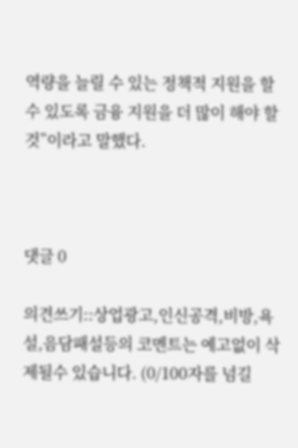역량을 늘릴 수 있는 정책적 지원을 할 수 있도록 금융 지원을 더 많이 해야 할 것”이라고 말했다.



댓글 0

의견쓰기::상업광고,인신공격,비방,욕설,음담패설등의 코멘트는 예고없이 삭제될수 있습니다. (0/100자를 넘길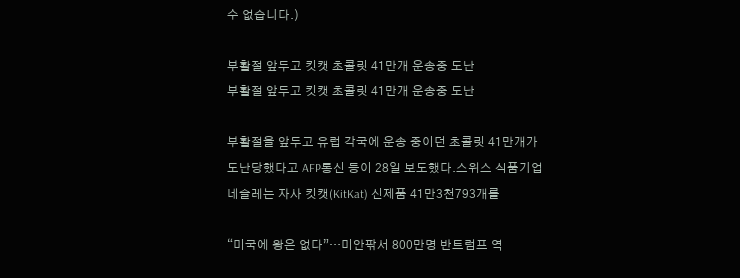수 없습니다.)

부활절 앞두고 킷캣 초콜릿 41만개 운송중 도난
부활절 앞두고 킷캣 초콜릿 41만개 운송중 도난

부활절을 앞두고 유럽 각국에 운송 중이던 초콜릿 41만개가 도난당했다고 AFP통신 등이 28일 보도했다.스위스 식품기업 네슬레는 자사 킷캣(KitKat) 신제품 41만3천793개를

“미국에 왕은 없다”…미안팎서 800만명 반트럼프 역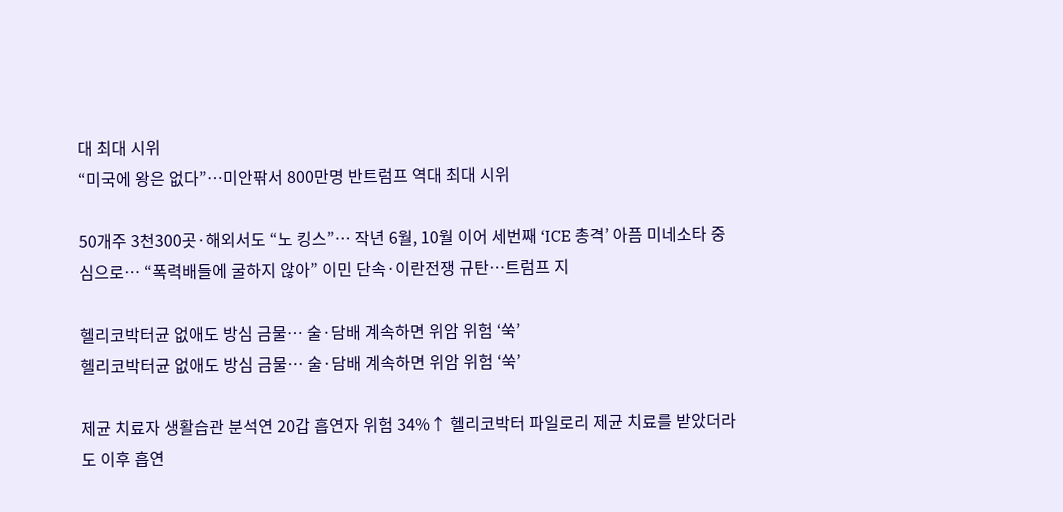대 최대 시위
“미국에 왕은 없다”…미안팎서 800만명 반트럼프 역대 최대 시위

50개주 3천300곳·해외서도 “노 킹스”… 작년 6월, 10월 이어 세번째 ‘ICE 총격’ 아픔 미네소타 중심으로… “폭력배들에 굴하지 않아” 이민 단속·이란전쟁 규탄…트럼프 지

헬리코박터균 없애도 방심 금물… 술·담배 계속하면 위암 위험 ‘쑥’
헬리코박터균 없애도 방심 금물… 술·담배 계속하면 위암 위험 ‘쑥’

제균 치료자 생활습관 분석연 20갑 흡연자 위험 34%↑ 헬리코박터 파일로리 제균 치료를 받았더라도 이후 흡연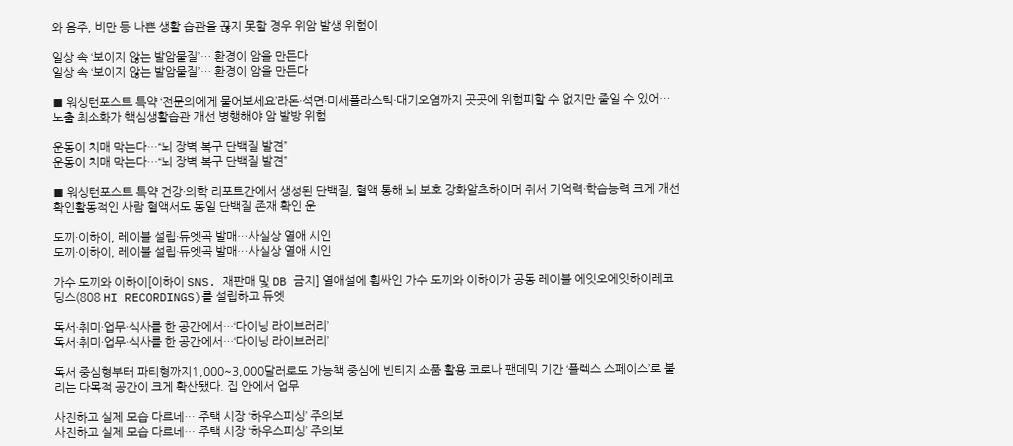와 음주, 비만 등 나쁜 생활 습관을 끊지 못할 경우 위암 발생 위험이

일상 속 ‘보이지 않는 발암물질’… 환경이 암을 만든다
일상 속 ‘보이지 않는 발암물질’… 환경이 암을 만든다

■ 워싱턴포스트 특약 ‘전문의에게 물어보세요’라돈·석면·미세플라스틱·대기오염까지 곳곳에 위험피할 수 없지만 줄일 수 있어… 노출 최소화가 핵심생활습관 개선 병행해야 암 발방 위험

운동이 치매 막는다…“뇌 장벽 복구 단백질 발견”
운동이 치매 막는다…“뇌 장벽 복구 단백질 발견”

■ 워싱턴포스트 특약 건강·의학 리포트간에서 생성된 단백질, 혈액 통해 뇌 보호 강화알츠하이머 쥐서 기억력·학습능력 크게 개선 확인활동적인 사람 혈액서도 동일 단백질 존재 확인 운

도끼·이하이, 레이블 설립·듀엣곡 발매…사실상 열애 시인
도끼·이하이, 레이블 설립·듀엣곡 발매…사실상 열애 시인

가수 도끼와 이하이[이하이 SNS. 재판매 및 DB 금지] 열애설에 휩싸인 가수 도끼와 이하이가 공동 레이블 에잇오에잇하이레코딩스(808 HI RECORDINGS)를 설립하고 듀엣

독서·취미·업무·식사를 한 공간에서…‘다이닝 라이브러리’
독서·취미·업무·식사를 한 공간에서…‘다이닝 라이브러리’

독서 중심형부터 파티형까지1,000~3,000달러로도 가능책 중심에 빈티지 소품 활용 코로나 팬데믹 기간 ‘플렉스 스페이스’로 불리는 다목적 공간이 크게 확산됐다. 집 안에서 업무

사진하고 실제 모습 다르네… 주택 시장 ‘하우스피싱’ 주의보
사진하고 실제 모습 다르네… 주택 시장 ‘하우스피싱’ 주의보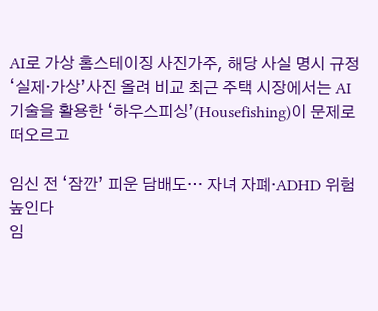AI로 가상 홈스테이징 사진가주, 해당 사실 명시 규정‘실제·가상’사진 올려 비교 최근 주택 시장에서는 AI 기술을 활용한 ‘하우스피싱’(Housefishing)이 문제로 떠오르고

임신 전 ‘잠깐’ 피운 담배도… 자녀 자폐·ADHD 위험 높인다
임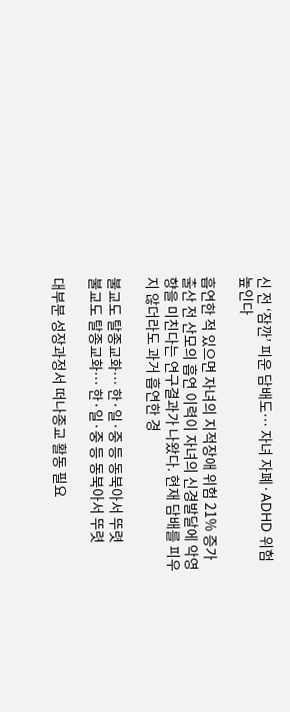신 전 ‘잠깐’ 피운 담배도… 자녀 자폐·ADHD 위험 높인다

흡연한 적 있으면 자녀의 지적장애 위험 21% 증가 출산 전 산모의 흡연 이력이 자녀의 신경발달에 악영향을 미친다는 연구결과가 나왔다. 현재 담배를 피우지 않더라도 과거 흡연한 경

불교도 탈종교화… 한·일·중 등 동북아서 뚜렷
불교도 탈종교화… 한·일·중 등 동북아서 뚜렷

대부분 성장과정서 떠나종교 활동 필요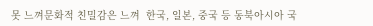못 느껴문화적 친밀감은 느껴  한국, 일본, 중국 등 동북아시아 국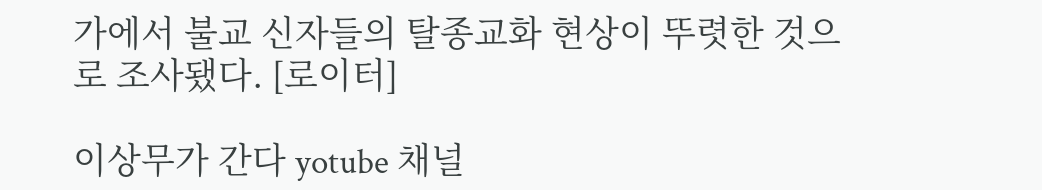가에서 불교 신자들의 탈종교화 현상이 뚜렷한 것으로 조사됐다. [로이터]

이상무가 간다 yotube 채널